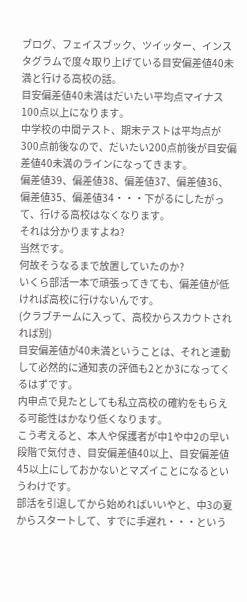ブログ、フェイスブック、ツイッター、インスタグラムで度々取り上げている目安偏差値40未満と行ける高校の話。
目安偏差値40未満はだいたい平均点マイナス100点以上になります。
中学校の中間テスト、期末テストは平均点が300点前後なので、だいたい200点前後が目安偏差値40未満のラインになってきます。
偏差値39、偏差値38、偏差値37、偏差値36、偏差値35、偏差値34・・・下がるにしたがって、行ける高校はなくなります。
それは分かりますよね?
当然です。
何故そうなるまで放置していたのか?
いくら部活一本で頑張ってきても、偏差値が低ければ高校に行けないんです。
(クラブチームに入って、高校からスカウトされれば別)
目安偏差値が40未満ということは、それと連動して必然的に通知表の評価も2とか3になってくるはずです。
内申点で見たとしても私立高校の確約をもらえる可能性はかなり低くなります。
こう考えると、本人や保護者が中1や中2の早い段階で気付き、目安偏差値40以上、目安偏差値45以上にしておかないとマズイことになるというわけです。
部活を引退してから始めればいいやと、中3の夏からスタートして、すでに手遅れ・・・という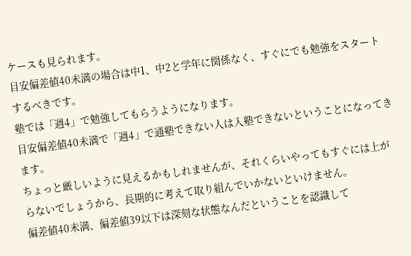ケースも見られます。
目安偏差値40未満の場合は中1、中2と学年に関係なく、すぐにでも勉強をスタートするべきです。
塾では「週4」で勉強してもらうようになります。
目安偏差値40未満で「週4」で通塾できない人は入塾できないということになってきます。
ちょっと厳しいように見えるかもしれませんが、それくらいやってもすぐには上がらないでしょうから、長期的に考えて取り組んでいかないといけません。
偏差値40未満、偏差値39以下は深刻な状態なんだということを認識して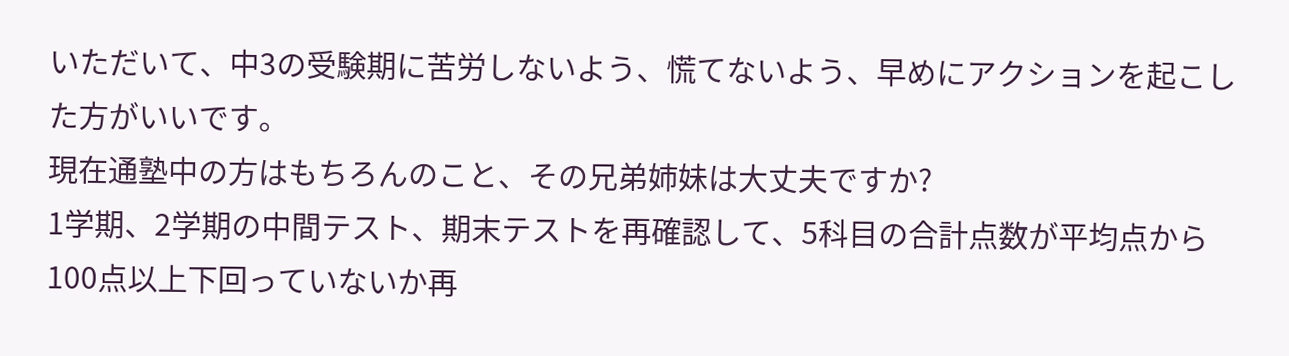いただいて、中3の受験期に苦労しないよう、慌てないよう、早めにアクションを起こした方がいいです。
現在通塾中の方はもちろんのこと、その兄弟姉妹は大丈夫ですか?
1学期、2学期の中間テスト、期末テストを再確認して、5科目の合計点数が平均点から100点以上下回っていないか再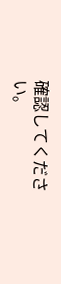確認してください。